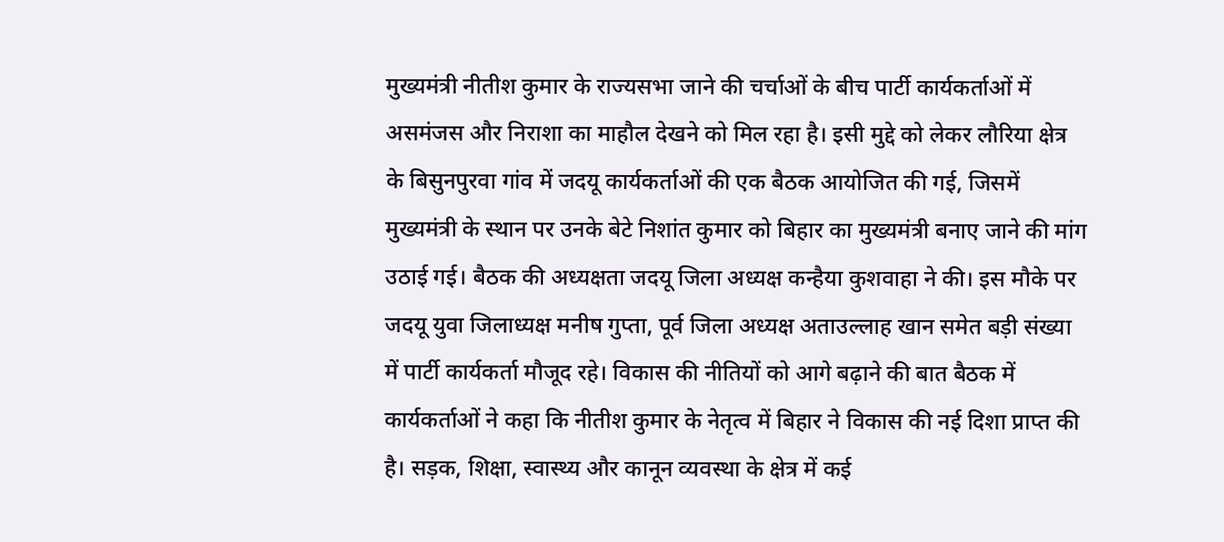मुख्यमंत्री नीतीश कुमार के राज्यसभा जाने की चर्चाओं के बीच पार्टी कार्यकर्ताओं में असमंजस और निराशा का माहौल देखने को मिल रहा है। इसी मुद्दे को लेकर लौरिया क्षेत्र के बिसुनपुरवा गांव में जदयू कार्यकर्ताओं की एक बैठक आयोजित की गई, जिसमें मुख्यमंत्री के स्थान पर उनके बेटे निशांत कुमार को बिहार का मुख्यमंत्री बनाए जाने की मांग उठाई गई। बैठक की अध्यक्षता जदयू जिला अध्यक्ष कन्हैया कुशवाहा ने की। इस मौके पर जदयू युवा जिलाध्यक्ष मनीष गुप्ता, पूर्व जिला अध्यक्ष अताउल्लाह खान समेत बड़ी संख्या में पार्टी कार्यकर्ता मौजूद रहे। विकास की नीतियों को आगे बढ़ाने की बात बैठक में कार्यकर्ताओं ने कहा कि नीतीश कुमार के नेतृत्व में बिहार ने विकास की नई दिशा प्राप्त की है। सड़क, शिक्षा, स्वास्थ्य और कानून व्यवस्था के क्षेत्र में कई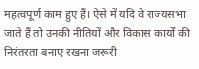महत्वपूर्ण काम हुए हैं। ऐसे में यदि वे राज्यसभा जाते हैं तो उनकी नीतियों और विकास कार्यों की निरंतरता बनाए रखना जरूरी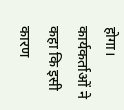होगा। कार्यकर्ताओं ने कहा कि इसी कारण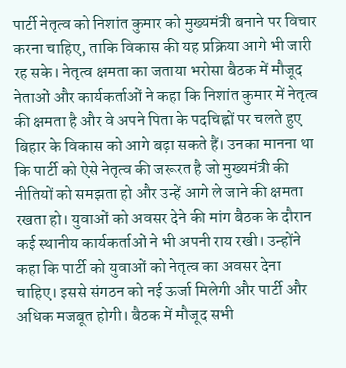पार्टी नेतृत्व को निशांत कुमार को मुख्यमंत्री बनाने पर विचार करना चाहिए, ताकि विकास की यह प्रक्रिया आगे भी जारी रह सके। नेतृत्व क्षमता का जताया भरोसा बैठक में मौजूद नेताओं और कार्यकर्ताओं ने कहा कि निशांत कुमार में नेतृत्व की क्षमता है और वे अपने पिता के पदचिह्नों पर चलते हुए बिहार के विकास को आगे बढ़ा सकते हैं। उनका मानना था कि पार्टी को ऐसे नेतृत्व की जरूरत है जो मुख्यमंत्री की नीतियों को समझता हो और उन्हें आगे ले जाने की क्षमता रखता हो। युवाओं को अवसर देने की मांग बैठक के दौरान कई स्थानीय कार्यकर्ताओं ने भी अपनी राय रखी। उन्होंने कहा कि पार्टी को युवाओं को नेतृत्व का अवसर देना चाहिए। इससे संगठन को नई ऊर्जा मिलेगी और पार्टी और अधिक मजबूत होगी। बैठक में मौजूद सभी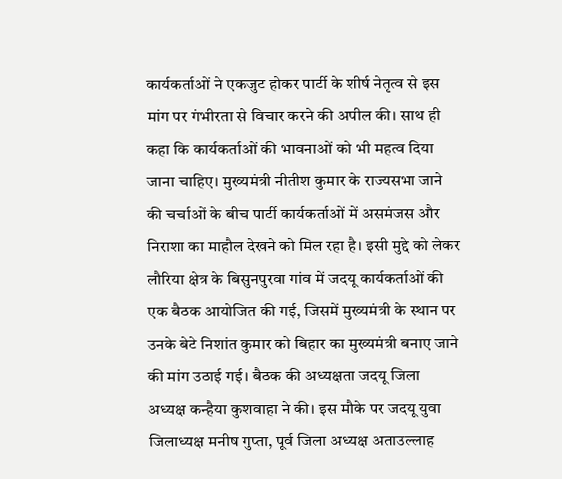कार्यकर्ताओं ने एकजुट होकर पार्टी के शीर्ष नेतृत्व से इस मांग पर गंभीरता से विचार करने की अपील की। साथ ही कहा कि कार्यकर्ताओं की भावनाओं को भी महत्व दिया जाना चाहिए। मुख्यमंत्री नीतीश कुमार के राज्यसभा जाने की चर्चाओं के बीच पार्टी कार्यकर्ताओं में असमंजस और निराशा का माहौल देखने को मिल रहा है। इसी मुद्दे को लेकर लौरिया क्षेत्र के बिसुनपुरवा गांव में जदयू कार्यकर्ताओं की एक बैठक आयोजित की गई, जिसमें मुख्यमंत्री के स्थान पर उनके बेटे निशांत कुमार को बिहार का मुख्यमंत्री बनाए जाने की मांग उठाई गई। बैठक की अध्यक्षता जदयू जिला अध्यक्ष कन्हैया कुशवाहा ने की। इस मौके पर जदयू युवा जिलाध्यक्ष मनीष गुप्ता, पूर्व जिला अध्यक्ष अताउल्लाह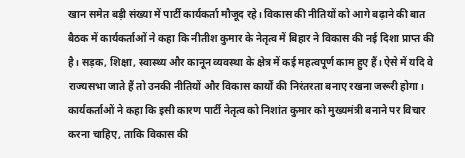खान समेत बड़ी संख्या में पार्टी कार्यकर्ता मौजूद रहे। विकास की नीतियों को आगे बढ़ाने की बात बैठक में कार्यकर्ताओं ने कहा कि नीतीश कुमार के नेतृत्व में बिहार ने विकास की नई दिशा प्राप्त की है। सड़क, शिक्षा, स्वास्थ्य और कानून व्यवस्था के क्षेत्र में कई महत्वपूर्ण काम हुए हैं। ऐसे में यदि वे राज्यसभा जाते हैं तो उनकी नीतियों और विकास कार्यों की निरंतरता बनाए रखना जरूरी होगा। कार्यकर्ताओं ने कहा कि इसी कारण पार्टी नेतृत्व को निशांत कुमार को मुख्यमंत्री बनाने पर विचार करना चाहिए, ताकि विकास की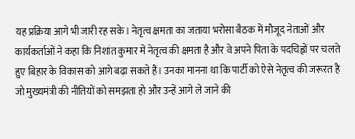यह प्रक्रिया आगे भी जारी रह सके। नेतृत्व क्षमता का जताया भरोसा बैठक में मौजूद नेताओं और कार्यकर्ताओं ने कहा कि निशांत कुमार में नेतृत्व की क्षमता है और वे अपने पिता के पदचिह्नों पर चलते हुए बिहार के विकास को आगे बढ़ा सकते हैं। उनका मानना था कि पार्टी को ऐसे नेतृत्व की जरूरत है जो मुख्यमंत्री की नीतियों को समझता हो और उन्हें आगे ले जाने की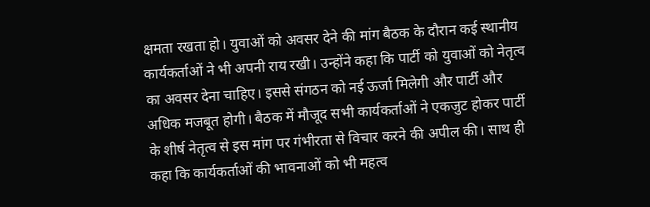क्षमता रखता हो। युवाओं को अवसर देने की मांग बैठक के दौरान कई स्थानीय कार्यकर्ताओं ने भी अपनी राय रखी। उन्होंने कहा कि पार्टी को युवाओं को नेतृत्व का अवसर देना चाहिए। इससे संगठन को नई ऊर्जा मिलेगी और पार्टी और अधिक मजबूत होगी। बैठक में मौजूद सभी कार्यकर्ताओं ने एकजुट होकर पार्टी के शीर्ष नेतृत्व से इस मांग पर गंभीरता से विचार करने की अपील की। साथ ही कहा कि कार्यकर्ताओं की भावनाओं को भी महत्व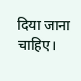दिया जाना चाहिए।